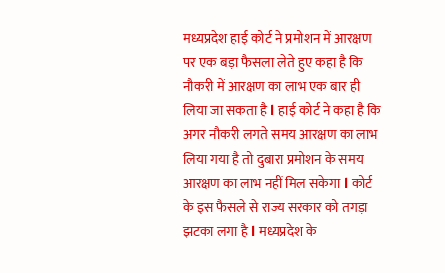मध्यप्रदेश हाई कोर्ट ने प्रमोशन में आरक्षण पर एक बड़ा फैसला लेते हुए कहा है कि नौकरी में आरक्षण का लाभ एक बार ही लिया जा सकता है l हाई कोर्ट ने कहा है कि अगर नौकरी लगते समय आरक्षण का लाभ लिया गया है तो दुबारा प्रमोशन के समय आरक्षण का लाभ नहीं मिल सकेगा l कोर्ट के इस फैसले से राज्य सरकार को तगड़ा झटका लगा है l मध्यप्रदेश के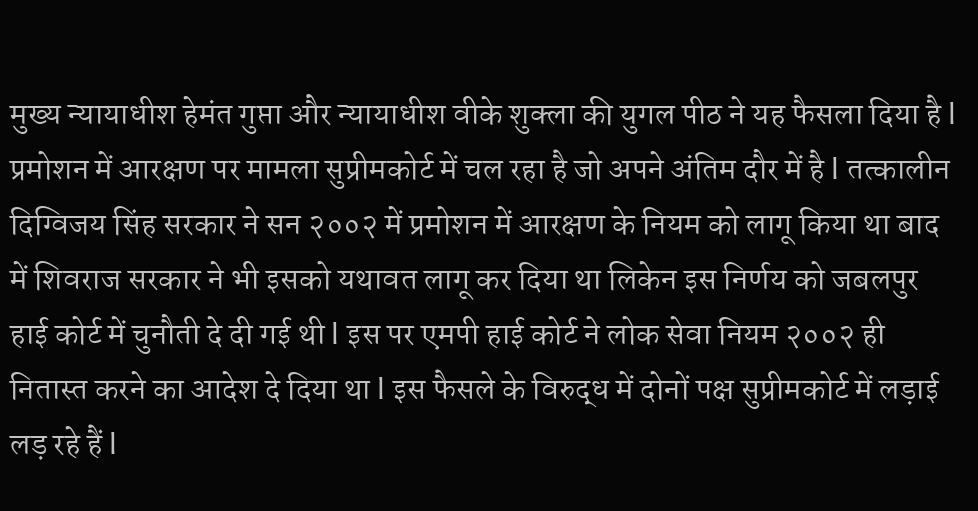मुख्य न्यायाधीश हेमंत गुप्ता और न्यायाधीश वीके शुक्ला की युगल पीठ ने यह फैसला दिया है l प्रमोशन में आरक्षण पर मामला सुप्रीमकोर्ट में चल रहा है जो अपने अंतिम दौर में है l तत्कालीन दिग्विजय सिंह सरकार ने सन २००२ में प्रमोशन में आरक्षण के नियम को लागू किया था बाद में शिवराज सरकार ने भी इसको यथावत लागू कर दिया था लिकेन इस निर्णय को जबलपुर हाई कोर्ट में चुनौती दे दी गई थी l इस पर एमपी हाई कोर्ट ने लोक सेवा नियम २००२ ही नितास्त करने का आदेश दे दिया था l इस फैसले के विरुद्ध में दोनों पक्ष सुप्रीमकोर्ट में लड़ाई लड़ रहे हैं l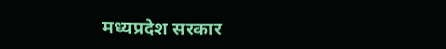मध्यप्रदेश सरकार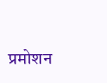प्रमोशन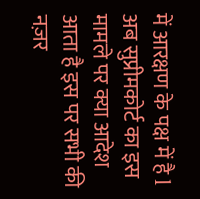में आरक्षण के पक्ष में है l अब सुप्रीमकोर्ट का इस मामले पर क्या आदेश आता है इस पर सभी की नज़र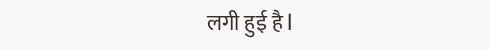लगी हुई है l